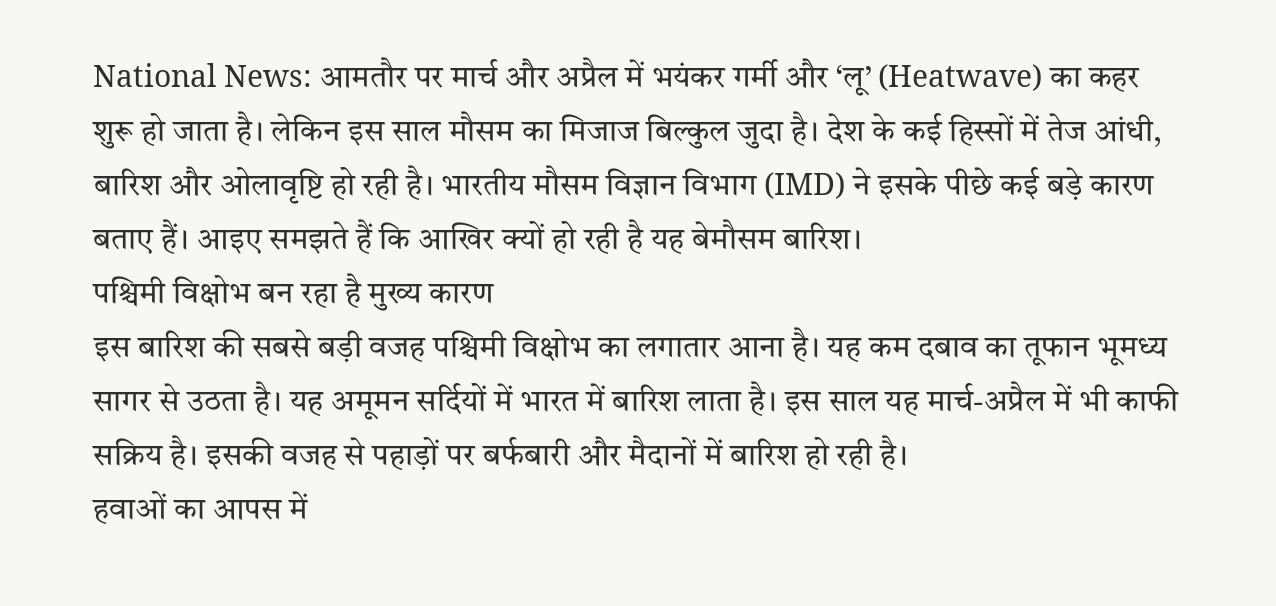National News: आमतौर पर मार्च और अप्रैल में भयंकर गर्मी और ‘लू’ (Heatwave) का कहर शुरू हो जाता है। लेकिन इस साल मौसम का मिजाज बिल्कुल जुदा है। देश के कई हिस्सों में तेज आंधी, बारिश और ओलावृष्टि हो रही है। भारतीय मौसम विज्ञान विभाग (IMD) ने इसके पीछे कई बड़े कारण बताए हैं। आइए समझते हैं कि आखिर क्यों हो रही है यह बेमौसम बारिश।
पश्चिमी विक्षोभ बन रहा है मुख्य कारण
इस बारिश की सबसे बड़ी वजह पश्चिमी विक्षोभ का लगातार आना है। यह कम दबाव का तूफान भूमध्य सागर से उठता है। यह अमूमन सर्दियों में भारत में बारिश लाता है। इस साल यह मार्च-अप्रैल में भी काफी सक्रिय है। इसकी वजह से पहाड़ों पर बर्फबारी और मैदानों में बारिश हो रही है।
हवाओं का आपस में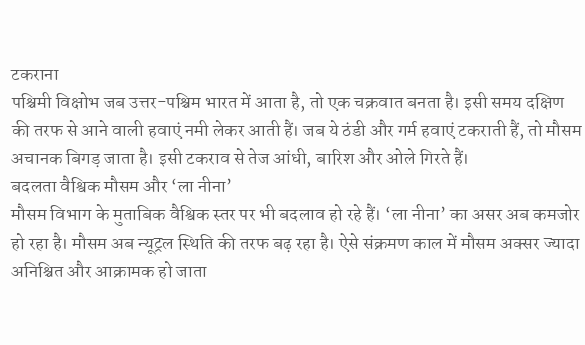टकराना
पश्चिमी विक्षोभ जब उत्तर-पश्चिम भारत में आता है, तो एक चक्रवात बनता है। इसी समय दक्षिण की तरफ से आने वाली हवाएं नमी लेकर आती हैं। जब ये ठंडी और गर्म हवाएं टकराती हैं, तो मौसम अचानक बिगड़ जाता है। इसी टकराव से तेज आंधी, बारिश और ओले गिरते हैं।
बदलता वैश्विक मौसम और ‘ला नीना’
मौसम विभाग के मुताबिक वैश्विक स्तर पर भी बदलाव हो रहे हैं। ‘ला नीना’ का असर अब कमजोर हो रहा है। मौसम अब न्यूट्रल स्थिति की तरफ बढ़ रहा है। ऐसे संक्रमण काल में मौसम अक्सर ज्यादा अनिश्चित और आक्रामक हो जाता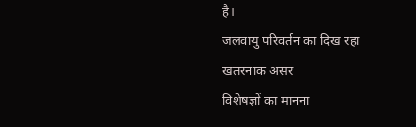है।
जलवायु परिवर्तन का दिख रहा खतरनाक असर
विशेषज्ञों का मानना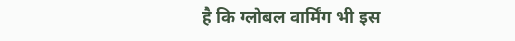है कि ग्लोबल वार्मिंग भी इस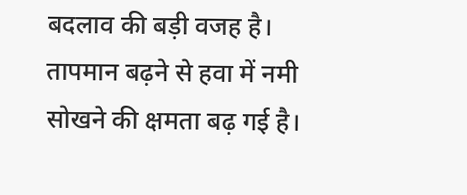बदलाव की बड़ी वजह है। तापमान बढ़ने से हवा में नमी सोखने की क्षमता बढ़ गई है।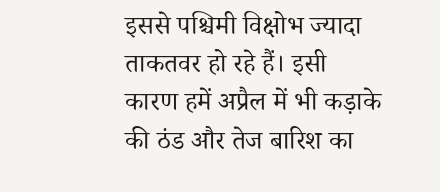इससे पश्चिमी विक्षोभ ज्यादा ताकतवर हो रहे हैं। इसी कारण हमें अप्रैल में भी कड़ाके की ठंड और तेज बारिश का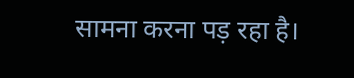सामना करना पड़ रहा है।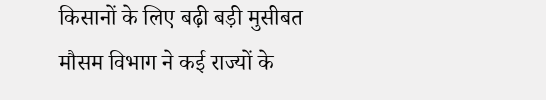किसानों के लिए बढ़ी बड़ी मुसीबत
मौसम विभाग ने कई राज्यों के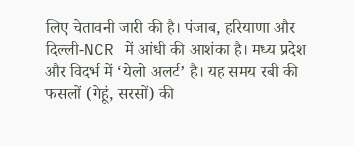लिए चेतावनी जारी की है। पंजाब, हरियाणा और दिल्ली-NCR में आंधी की आशंका है। मध्य प्रदेश और विदर्भ में ‘येलो अलर्ट’ है। यह समय रबी की फसलों (गेहूं, सरसों) की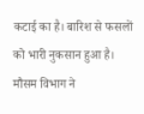कटाई का है। बारिश से फसलों को भारी नुकसान हुआ है। मौसम विभाग ने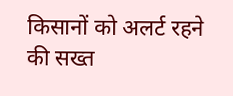किसानों को अलर्ट रहने की सख्त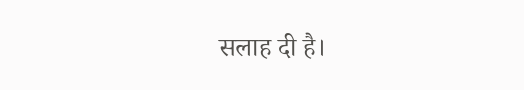सलाह दी है।